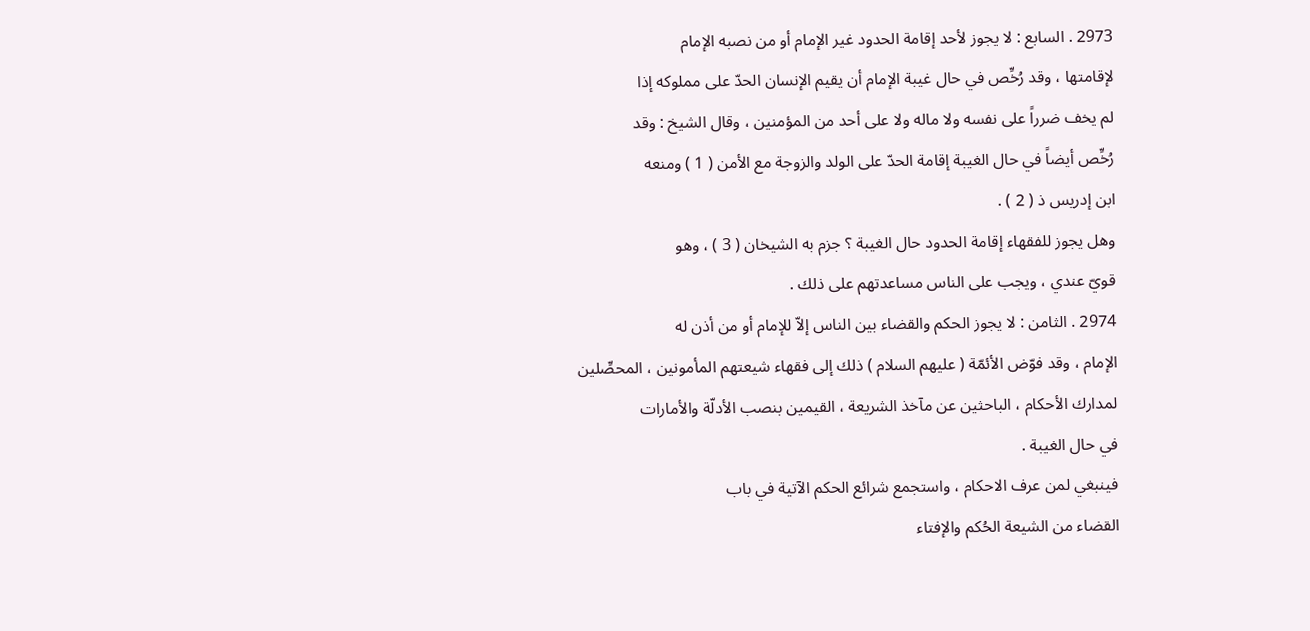2973 . السابع : لا يجوز لأحد إقامة الحدود غير الإمام أو من نصبه الإمام
لإقامتها ، وقد رُخِّص في حال غيبة الإمام أن يقيم الإنسان الحدّ على مملوكه إذا
لم يخف ضرراً على نفسه ولا ماله ولا على أحد من المؤمنين ، وقال الشيخ : وقد
رُخِّص أيضاً في حال الغيبة إقامة الحدّ على الولد والزوجة مع الأمن ( 1 ) ومنعه
ابن إدريس ذ ( 2 ) .
وهل يجوز للفقهاء إقامة الحدود حال الغيبة ؟ جزم به الشيخان ( 3 ) ، وهو
قويّ عندي ، ويجب على الناس مساعدتهم على ذلك .
2974 . الثامن : لا يجوز الحكم والقضاء بين الناس إلاّ للإمام أو من أذن له
الإمام ، وقد فوّض الأئمّة ( عليهم السلام ) ذلك إلى فقهاء شيعتهم المأمونين ، المحصِّلين
لمدارك الأحكام ، الباحثين عن مآخذ الشريعة ، القيمين بنصب الأدلّة والأمارات
في حال الغيبة .
فينبغي لمن عرف الاحكام ، واستجمع شرائع الحكم الآتية في باب
القضاء من الشيعة الحُكم والإفتاء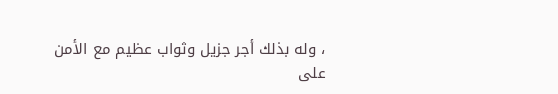، وله بذلك أجر جزيل وثواب عظيم مع الأمن
على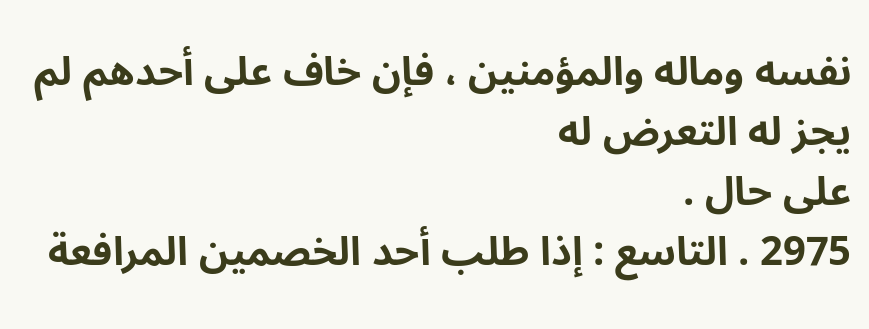نفسه وماله والمؤمنين ، فإن خاف على أحدهم لم يجز له التعرض له
على حال .
2975 . التاسع : إذا طلب أحد الخصمين المرافعة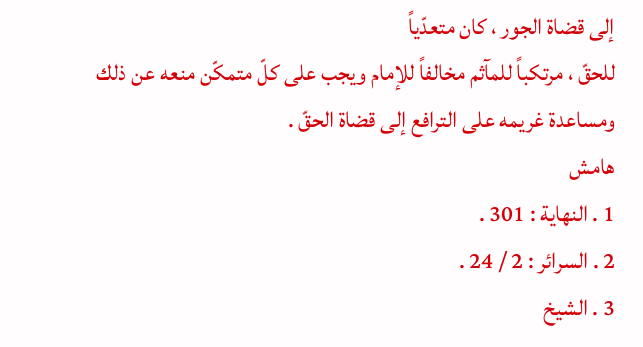إلى قضاة الجور ، كان متعدّياً
للحقّ ، مرتكباً للمآثم مخالفاً للإمام ويجب على كلّ متمكّن منعه عن ذلك
ومساعدة غريمه على الترافع إلى قضاة الحقّ .
هامش
1 . النهاية : 301 .
2 . السرائر : 2 / 24 .
3 . الشيخ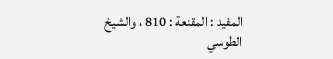المفيد : المقنعة : 810 ، والشيخ الطوسي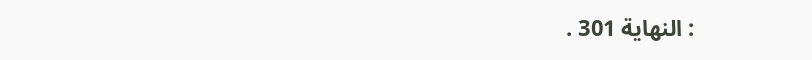: النهاية 301 .